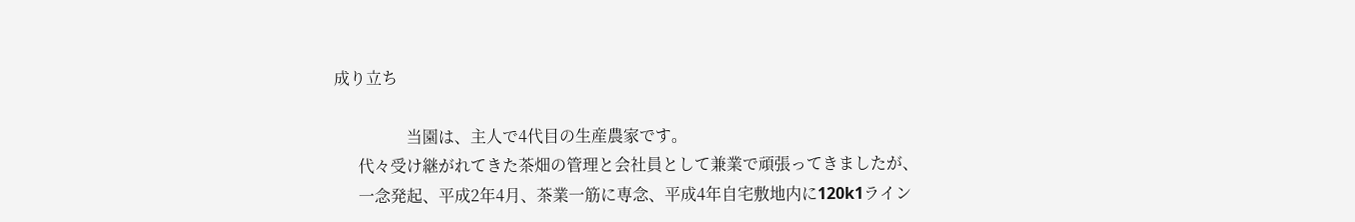成り立ち

                  当園は、主人で4代目の生産農家です。
      代々受け継がれてきた茶畑の管理と会社員として兼業で頑張ってきましたが、
      一念発起、平成2年4月、茶業一筋に専念、平成4年自宅敷地内に120k1ライン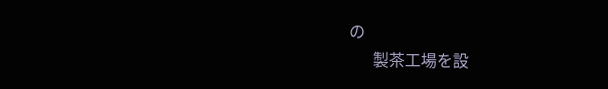の
      製茶工場を設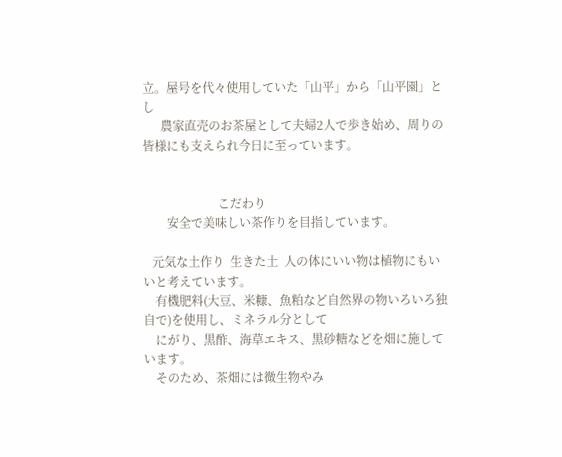立。屋号を代々使用していた「山平」から「山平園」とし
      農家直売のお茶屋として夫婦2人で歩き始め、周りの皆様にも支えられ今日に至っています。


                         こだわり
        安全で美味しい茶作りを目指しています。

   元気な土作り  生きた土  人の体にいい物は植物にもいいと考えています。
    有機肥料(大豆、米糠、魚粕など自然界の物いろいろ独自で)を使用し、ミネラル分として
    にがり、黒酢、海草エキス、黒砂糖などを畑に施しています。
    そのため、茶畑には微生物やみ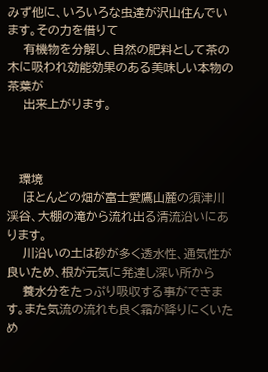みず他に、いろいろな虫達が沢山住んでいます。その力を借りて
    有機物を分解し、自然の肥料として茶の木に吸われ効能効果のある美味しい本物の茶葉が
    出来上がります。



   環境
    ほとんどの畑が富士愛鷹山麓の須津川渓谷、大棚の滝から流れ出る清流沿いにあります。
    川沿いの土は砂が多く透水性、通気性が良いため、根が元気に発達し深い所から
    養水分をたっぷり吸収する事ができます。また気流の流れも良く霜が降りにくいため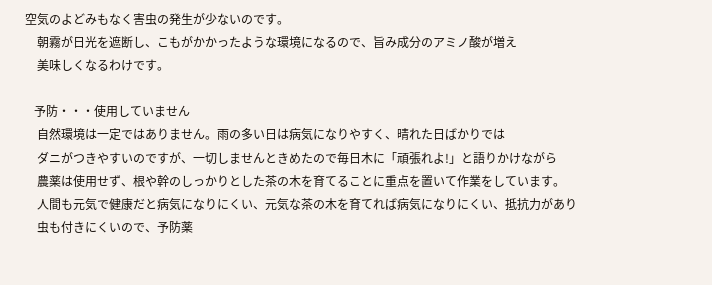空気のよどみもなく害虫の発生が少ないのです。
    朝霧が日光を遮断し、こもがかかったような環境になるので、旨み成分のアミノ酸が増え
    美味しくなるわけです。

   予防・・・使用していません
    自然環境は一定ではありません。雨の多い日は病気になりやすく、晴れた日ばかりでは
    ダニがつきやすいのですが、一切しませんときめたので毎日木に「頑張れよ!」と語りかけながら
    農薬は使用せず、根や幹のしっかりとした茶の木を育てることに重点を置いて作業をしています。
    人間も元気で健康だと病気になりにくい、元気な茶の木を育てれば病気になりにくい、抵抗力があり
    虫も付きにくいので、予防薬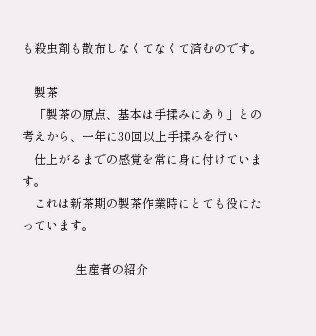も殺虫剤も散布しなくてなくて済むのです。

    製茶
    「製茶の原点、基本は手揉みにあり」との考えから、一年に30回以上手揉みを行い
    仕上がるまでの感覚を常に身に付けています。
    これは新茶期の製茶作業時にとても役にたっています。

                  生産者の紹介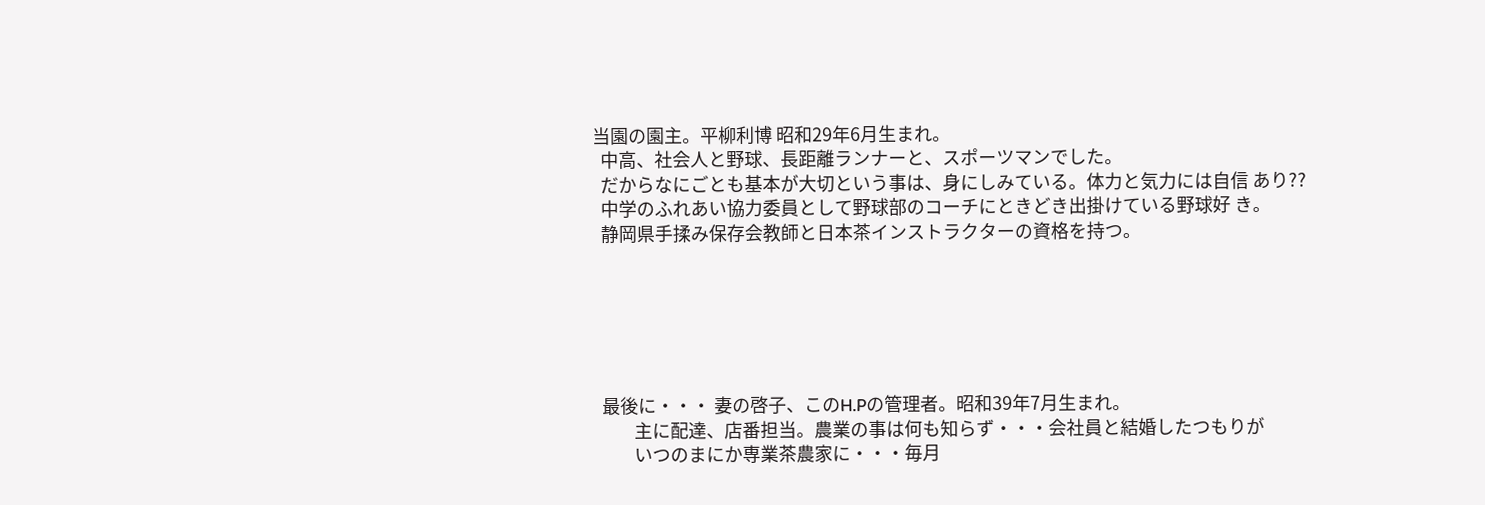当園の園主。平柳利博 昭和29年6月生まれ。
  中高、社会人と野球、長距離ランナーと、スポーツマンでした。
  だからなにごとも基本が大切という事は、身にしみている。体力と気力には自信 あり??
  中学のふれあい協力委員として野球部のコーチにときどき出掛けている野球好 き。
  静岡県手揉み保存会教師と日本茶インストラクターの資格を持つ。






  最後に・・・ 妻の啓子、このH.Pの管理者。昭和39年7月生まれ。
          主に配達、店番担当。農業の事は何も知らず・・・会社員と結婚したつもりが
          いつのまにか専業茶農家に・・・毎月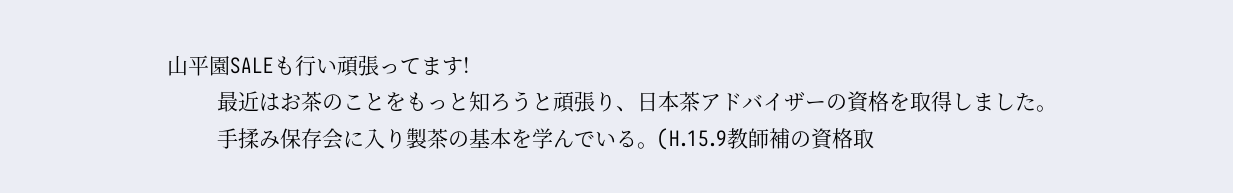山平園SALEも行い頑張ってます!
          最近はお茶のことをもっと知ろうと頑張り、日本茶アドバイザーの資格を取得しました。
          手揉み保存会に入り製茶の基本を学んでいる。(H.15.9教師補の資格取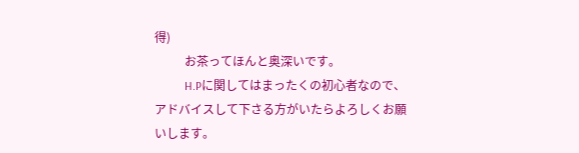得)
          お茶ってほんと奥深いです。
          H.Pに関してはまったくの初心者なので、アドバイスして下さる方がいたらよろしくお願いします。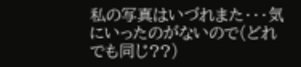私の写真はいづれまた・・・気にいったのがないので(どれでも同じ??)